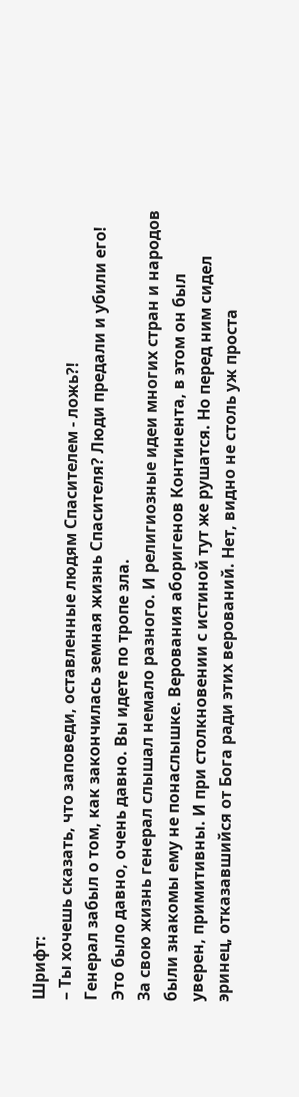Шрифт:
– Ты хочешь сказать, что заповеди, оставленные людям Спасителем - ложь?!
Генерал забыл о том, как закончилась земная жизнь Спасителя? Люди предали и убили его! Это было давно, очень давно. Вы идете по тропе зла.
За свою жизнь генерал слышал немало разного. И религиозные идеи многих стран и народов были знакомы ему не понаслышке. Верования аборигенов Континента, в этом он был уверен, примитивны. И при столкновении с истиной тут же рушатся. Но перед ним сидел эринец, отказавшийся от Бога ради этих верований. Нет, видно не столь уж проста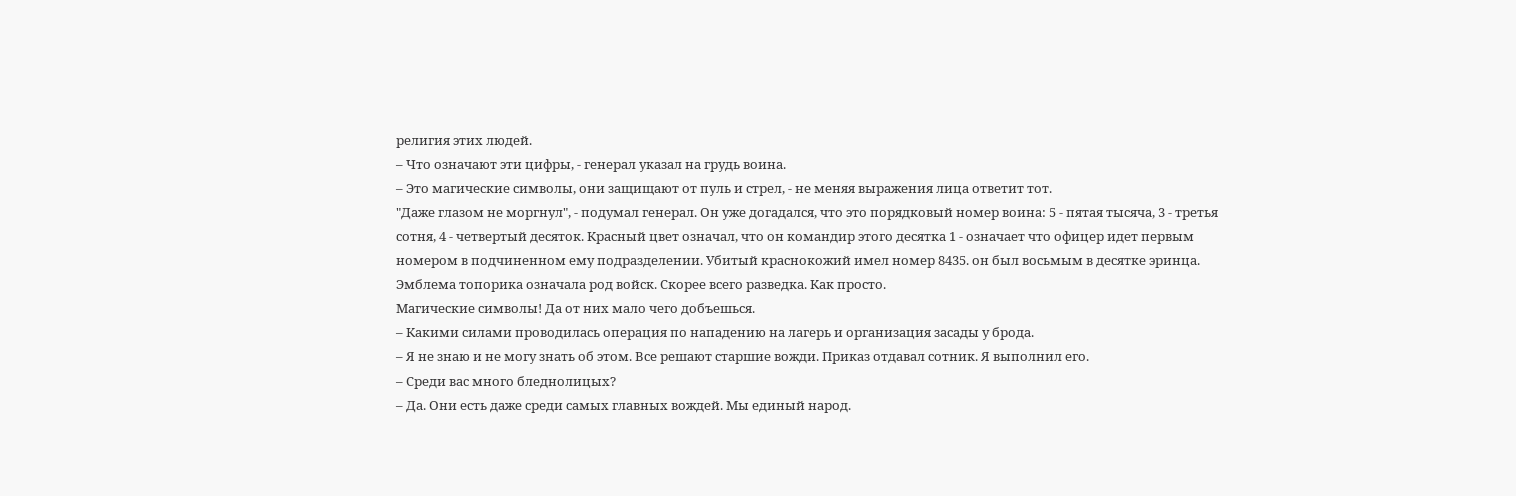религия этих людей.
– Что означают эти цифры, - генерал указал на грудь воина.
– Это магические символы, они защищают от пуль и стрел, - не меняя выражения лица ответит тот.
"Даже глазом не моргнул", - подумал генерал. Он уже догадался, что это порядковый номер воина: 5 - пятая тысяча, 3 - третья сотня, 4 - четвертый десяток. Красный цвет означал, что он командир этого десятка 1 - означает что офицер идет первым номером в подчиненном ему подразделении. Убитый краснокожий имел номер 8435. он был восьмым в десятке эринца. Эмблема топорика означала род войск. Скорее всего разведка. Как просто.
Магические символы! Да от них мало чего добъешься.
– Какими силами проводилась операция по нападению на лагерь и организация засады у брода.
– Я не знаю и не могу знать об этом. Все решают старшие вожди. Приказ отдавал сотник. Я выполнил его.
– Среди вас много бледнолицых?
– Да. Они есть даже среди самых главных вождей. Мы единый народ.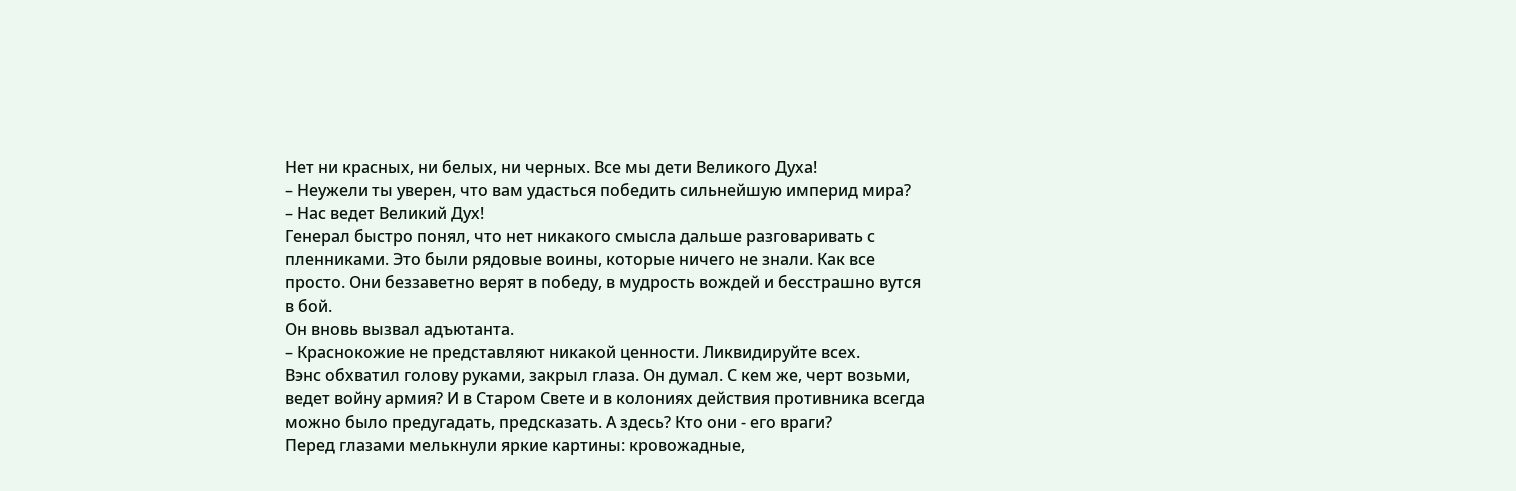Нет ни красных, ни белых, ни черных. Все мы дети Великого Духа!
– Неужели ты уверен, что вам удасться победить сильнейшую империд мира?
– Нас ведет Великий Дух!
Генерал быстро понял, что нет никакого смысла дальше разговаривать с пленниками. Это были рядовые воины, которые ничего не знали. Как все просто. Они беззаветно верят в победу, в мудрость вождей и бесстрашно вутся в бой.
Он вновь вызвал адъютанта.
– Краснокожие не представляют никакой ценности. Ликвидируйте всех.
Вэнс обхватил голову руками, закрыл глаза. Он думал. С кем же, черт возьми, ведет войну армия? И в Старом Свете и в колониях действия противника всегда можно было предугадать, предсказать. А здесь? Кто они - его враги?
Перед глазами мелькнули яркие картины: кровожадные,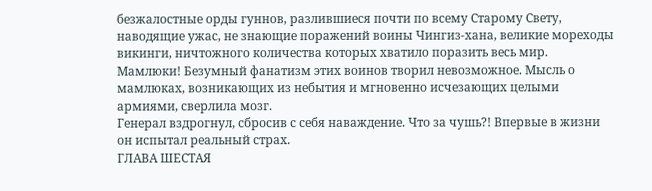безжалостные орды гуннов, разлившиеся почти по всему Старому Свету, наводящие ужас, не знающие поражений воины Чингиз-хана, великие мореходы викинги, ничтожного количества которых хватило поразить весь мир.
Мамлюки! Безумный фанатизм этих воинов творил невозможное. Мысль о мамлюках, возникающих из небытия и мгновенно исчезающих целыми армиями, сверлила мозг.
Генерал вздрогнул, сбросив с себя наваждение. Что за чушь?! Впервые в жизни он испытал реальный страх.
ГЛАВА ШЕСТАЯ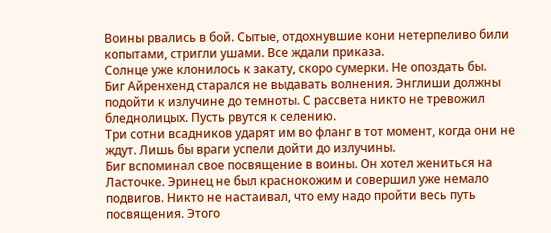Воины рвались в бой. Сытые, отдохнувшие кони нетерпеливо били копытами, стригли ушами. Все ждали приказа.
Солнце уже клонилось к закату, скоро сумерки. Не опоздать бы.
Биг Айренхенд старался не выдавать волнения. Энглиши должны подойти к излучине до темноты. С рассвета никто не тревожил бледнолицых. Пусть рвутся к селению.
Три сотни всадников ударят им во фланг в тот момент, когда они не ждут. Лишь бы враги успели дойти до излучины.
Биг вспоминал свое посвящение в воины. Он хотел жениться на Ласточке. Эринец не был краснокожим и совершил уже немало подвигов. Никто не настаивал, что ему надо пройти весь путь посвящения. Этого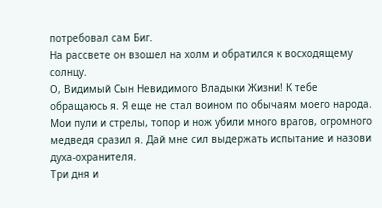потребовал сам Биг.
На рассвете он взошел на холм и обратился к восходящему солнцу.
О, Видимый Сын Невидимого Владыки Жизни! К тебе обращаюсь я. Я еще не стал воином по обычаям моего народа. Мои пули и стрелы, топор и нож убили много врагов, огромного медведя сразил я. Дай мне сил выдержать испытание и назови духа-охранителя.
Три дня и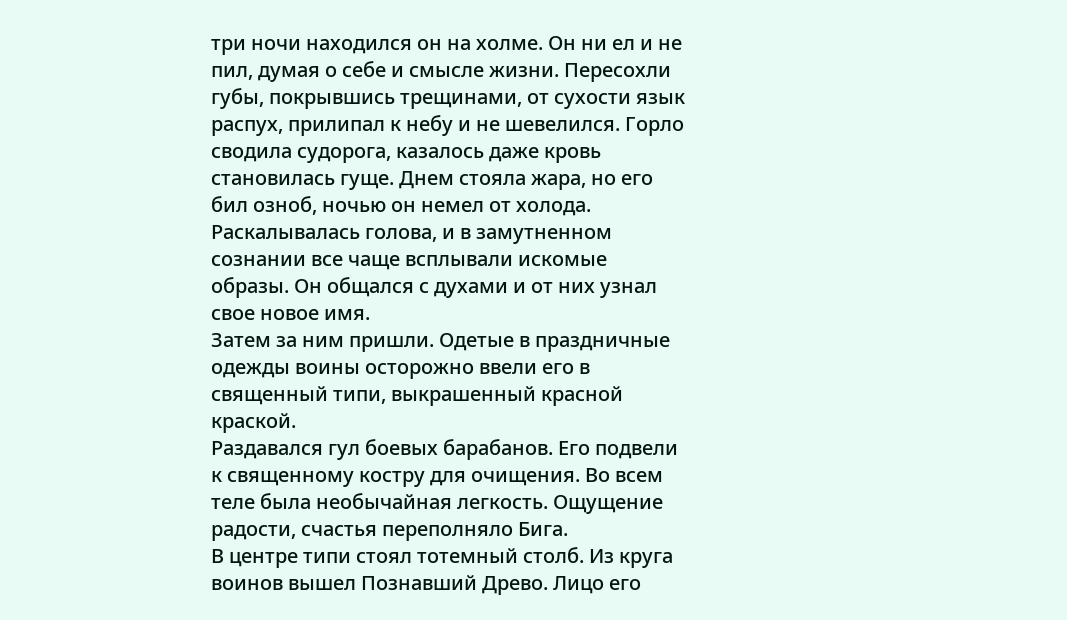три ночи находился он на холме. Он ни ел и не пил, думая о себе и смысле жизни. Пересохли губы, покрывшись трещинами, от сухости язык распух, прилипал к небу и не шевелился. Горло сводила судорога, казалось даже кровь становилась гуще. Днем стояла жара, но его бил озноб, ночью он немел от холода. Раскалывалась голова, и в замутненном сознании все чаще всплывали искомые образы. Он общался с духами и от них узнал свое новое имя.
Затем за ним пришли. Одетые в праздничные одежды воины осторожно ввели его в священный типи, выкрашенный красной краской.
Раздавался гул боевых барабанов. Его подвели к священному костру для очищения. Во всем теле была необычайная легкость. Ощущение радости, счастья переполняло Бига.
В центре типи стоял тотемный столб. Из круга воинов вышел Познавший Древо. Лицо его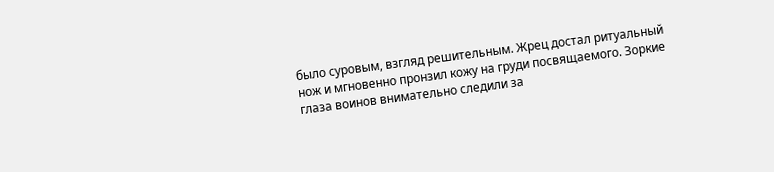было суровым, взгляд решительным. Жрец достал ритуальный нож и мгновенно пронзил кожу на груди посвящаемого. Зоркие глаза воинов внимательно следили за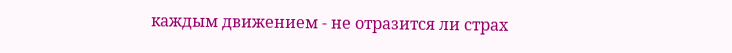каждым движением - не отразится ли страх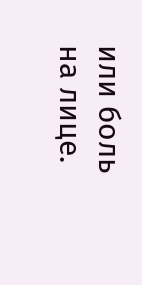или боль на лице.